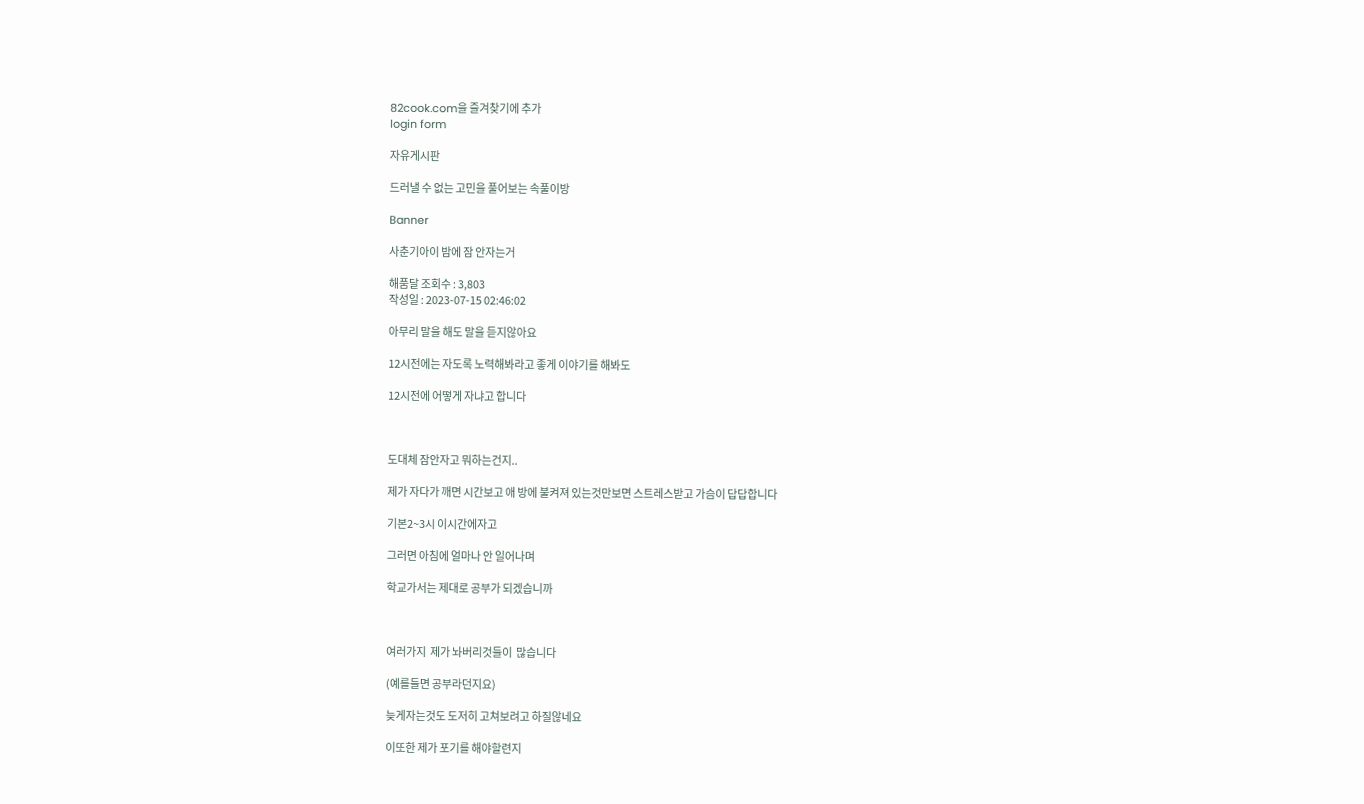82cook.com을 즐겨찾기에 추가
login form

자유게시판

드러낼 수 없는 고민을 풀어보는 속풀이방

Banner

사춘기아이 밤에 잠 안자는거

해품달 조회수 : 3,803
작성일 : 2023-07-15 02:46:02

아무리 말을 해도 말을 듣지않아요

12시전에는 자도록 노력해봐라고 좋게 이야기를 해봐도

12시전에 어떻게 자냐고 합니다



도대체 잠안자고 뭐하는건지..

제가 자다가 깨면 시간보고 애 방에 불켜져 있는것만보면 스트레스받고 가슴이 답답합니다

기본2~3시 이시간에자고

그러면 아침에 얼마나 안 일어나며

학교가서는 제대로 공부가 되겠습니까



여러가지  제가 놔버리것들이  많습니다

(예를들면 공부라던지요)

늦게자는것도 도저히 고쳐보려고 하질않네요

이또한 제가 포기를 해야할련지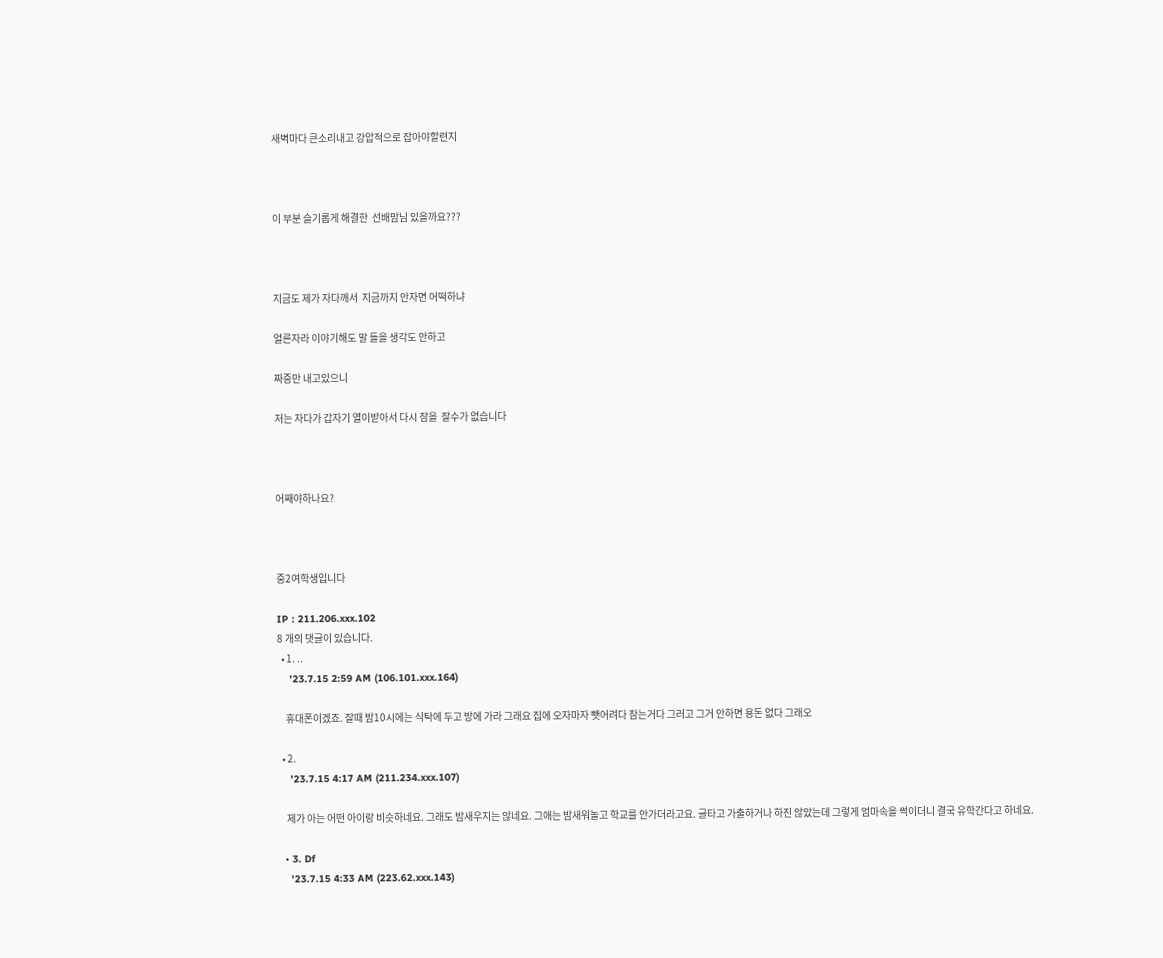새벽마다 큰소리내고 강압적으로 잡아야할련지



이 부분 슬기롭게 해결한  선배맘님 있을까요???



지금도 제가 자다깨서  지금까지 안자면 어떡하냐

얼른자라 이야기해도 말 들을 생각도 안하고

짜증만 내고있으니

저는 자다가 갑자기 열이받아서 다시 잠을  잘수가 없습니다



어째야하나요?



중2여학생입니다

IP : 211.206.xxx.102
8 개의 댓글이 있습니다.
  • 1. ..
    '23.7.15 2:59 AM (106.101.xxx.164)

    휴대폰이겠죠. 잘때 밤10시에는 식탁에 두고 방에 가라 그래요 집에 오자마자 뺏어려다 참는거다 그러고 그거 안하면 용돈 없다 그래오

  • 2.
    '23.7.15 4:17 AM (211.234.xxx.107)

    제가 아는 어떤 아이랑 비슷하네요. 그래도 밤새우지는 않네요. 그애는 밤새워놀고 학교를 안가더라고요. 글타고 가출하거나 하진 않았는데 그렇게 엄마속을 썩이더니 결국 유학간다고 하네요.

  • 3. Df
    '23.7.15 4:33 AM (223.62.xxx.143)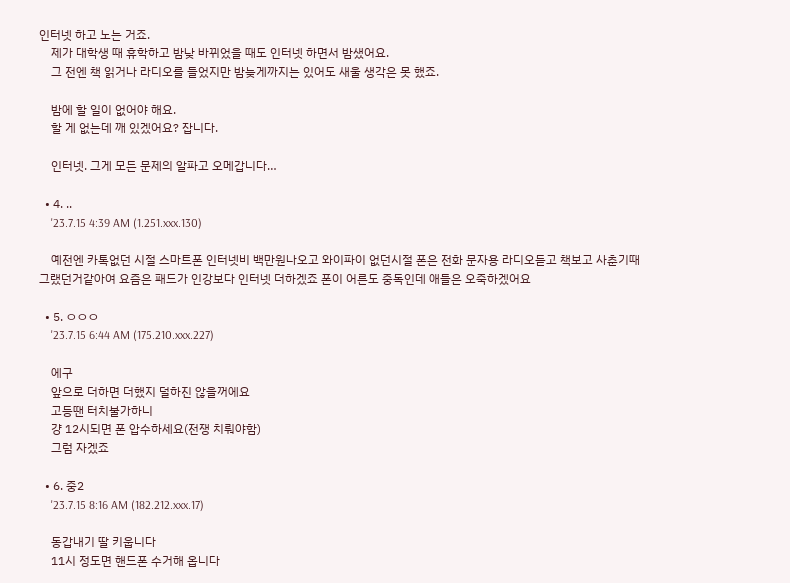인터넷 하고 노는 거죠.
    제가 대학생 때 휴학하고 밤낮 바뀌었을 때도 인터넷 하면서 밤샜어요.
    그 전엔 책 읽거나 라디오를 들었지만 밤늦게까지는 있어도 새울 생각은 못 했죠.

    밤에 할 일이 없어야 해요.
    할 게 없는데 깨 있겠어요? 잡니다.

    인터넷. 그게 모든 문제의 알파고 오메갑니다…

  • 4. ..
    '23.7.15 4:39 AM (1.251.xxx.130)

    예전엔 카톡없던 시절 스마트폰 인터넷비 백만원나오고 와이파이 없던시절 폰은 전화 문자용 라디오듣고 책보고 사춘기때 그랬던거같아여 요즘은 패드가 인강보다 인터넷 더하겠죠 폰이 어른도 중독인데 애들은 오죽하겠어요

  • 5. ㅇㅇㅇ
    '23.7.15 6:44 AM (175.210.xxx.227)

    에구
    앞으로 더하면 더했지 덜하진 않을꺼에요
    고등땐 터치불가하니
    걍 12시되면 폰 압수하세요(전쟁 치뤄야함)
    그럼 자겠죠

  • 6. 중2
    '23.7.15 8:16 AM (182.212.xxx.17)

    동갑내기 딸 키웁니다
    11시 정도면 핸드폰 수거해 옵니다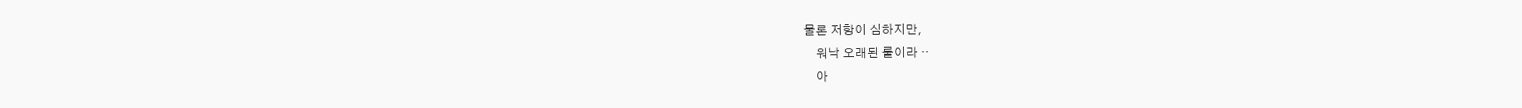물론 저항이 심하지만,
    워낙 오래된 룰이라 ‥
    아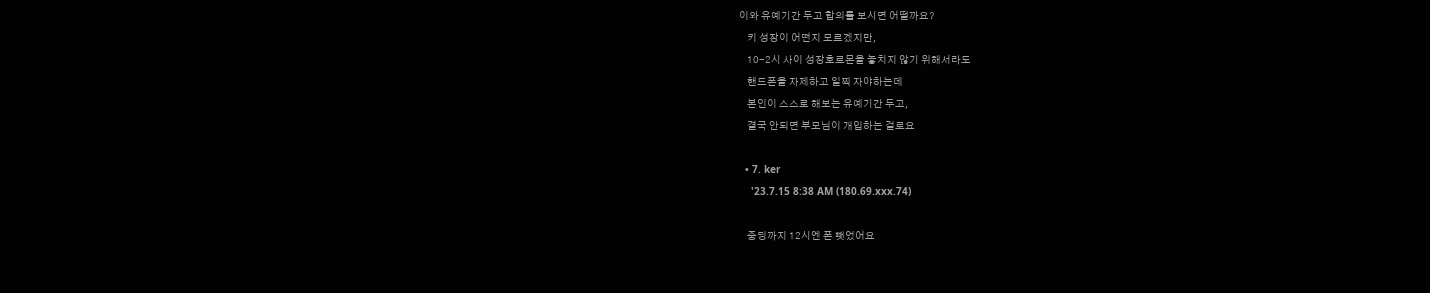이와 유예기간 두고 합의를 보시면 어떨까요?
    키 성장이 어떤지 모르겠지만,
    10-2시 사이 성장호르몬을 놓치지 않기 위해서라도
    핸드폰을 자제하고 일찍 자야하는데
    본인이 스스로 해보는 유예기간 두고,
    결국 안되면 부모님이 개입하는 걸로요

  • 7. ker
    '23.7.15 8:38 AM (180.69.xxx.74)

    중딩까지 12시엔 폰 뺏었어요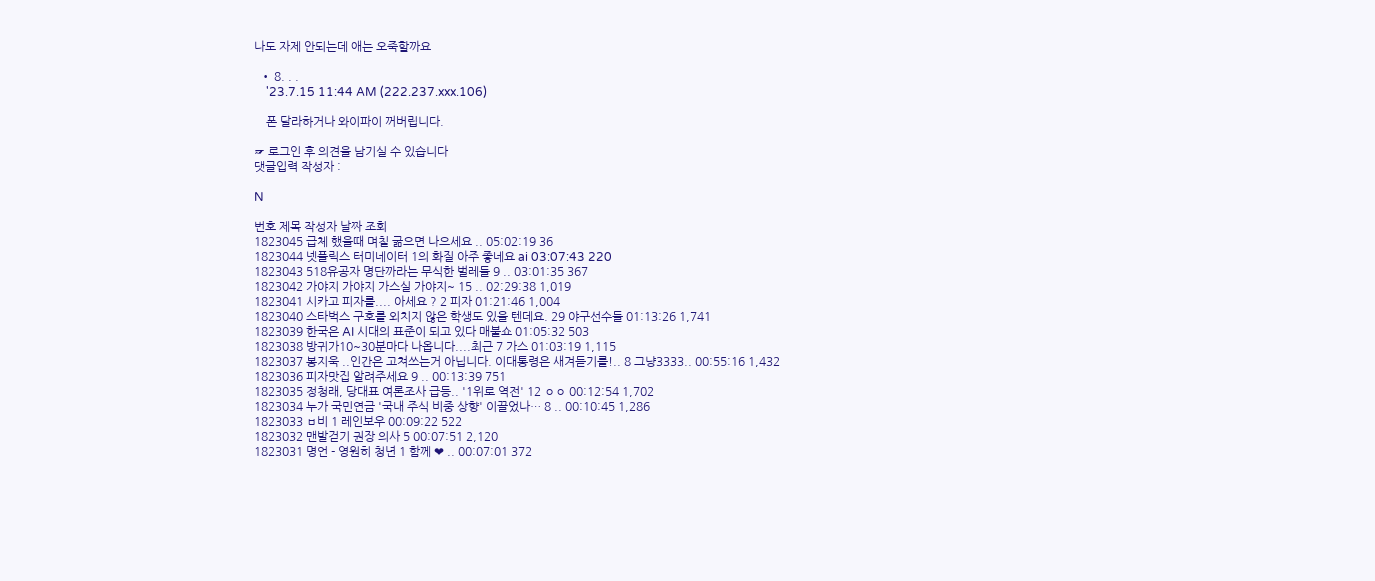나도 자제 안되는데 애는 오죽할까요

  • 8. . .
    '23.7.15 11:44 AM (222.237.xxx.106)

    폰 달라하거나 와이파이 꺼버립니다.

☞ 로그인 후 의견을 남기실 수 있습니다
댓글입력 작성자 :

N

번호 제목 작성자 날짜 조회
1823045 급체 했을때 며칠 굶으면 나으세요 .. 05:02:19 36
1823044 넷플릭스 터미네이터 1의 화질 아주 좋네요 ai 03:07:43 220
1823043 518유공자 명단까라는 무식한 벌레들 9 .. 03:01:35 367
1823042 가야지 가야지 가스실 가야지~ 15 .. 02:29:38 1,019
1823041 시카고 피자를.... 아세요 ? 2 피자 01:21:46 1,004
1823040 스타벅스 구호를 외치지 않은 학생도 있을 텐데요. 29 야구선수들 01:13:26 1,741
1823039 한국은 AI 시대의 표준이 되고 있다 매불쇼 01:05:32 503
1823038 방귀가10~30분마다 나옵니다....최근 7 가스 01:03:19 1,115
1823037 봉지욱 ..인간은 고쳐쓰는거 아닙니다. 이대통령은 새겨듣기를!.. 8 그냥3333.. 00:55:16 1,432
1823036 피자맛집 알려주세요 9 .. 00:13:39 751
1823035 정청래, 당대표 여론조사 급등.. '1위로 역전' 12 ㅇㅇ 00:12:54 1,702
1823034 누가 국민연금 '국내 주식 비중 상향' 이끌었나… 8 .. 00:10:45 1,286
1823033 ㅂ비 1 레인보우 00:09:22 522
1823032 맨발걷기 권장 의사 5 00:07:51 2,120
1823031 명언 - 영원히 청년 1 함께 ❤ .. 00:07:01 372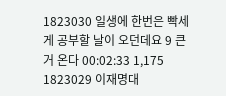1823030 일생에 한번은 빡세게 공부할 날이 오던데요 9 큰거 온다 00:02:33 1,175
1823029 이재명대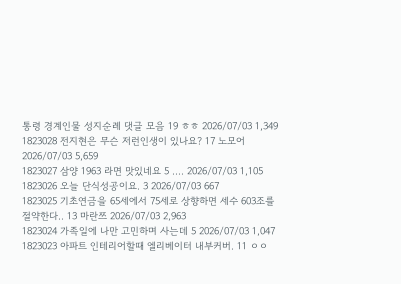통령 경계인물 성지순례 댓글 모음 19 ㅎㅎ 2026/07/03 1,349
1823028 전지현은 무슨 저런인생이 있나요? 17 노모어 2026/07/03 5,659
1823027 삼양 1963 라면 맛있네요 5 .... 2026/07/03 1,105
1823026 오늘 단식성공이요. 3 2026/07/03 667
1823025 기초연금을 65세에서 75세로 상향하면 세수 603조를 절약한다.. 13 마란쯔 2026/07/03 2,963
1823024 가족일에 나만 고민하며 사는데 5 2026/07/03 1,047
1823023 아파트 인테리어할때 엘리베이터 내부커버. 11 ㅇㅇ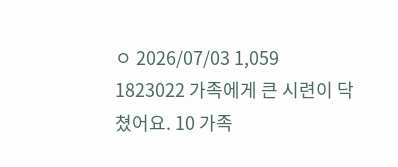ㅇ 2026/07/03 1,059
1823022 가족에게 큰 시련이 닥쳤어요. 10 가족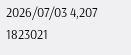2026/07/03 4,207
1823021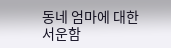동네 엄마에 대한 서운함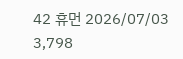42 휴먼 2026/07/03 3,798